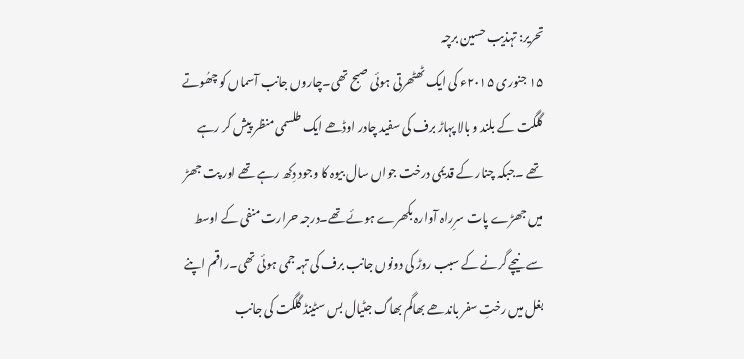تحریر: تہذیب حسین برچہ
۱۵ جنوری ۲۰۱۵ء کی ایک ٹھٹھرتی ہوئی صبح تھی۔چاروں جانب آسماں کو چھُوتے گلگت کے بلند و بالا پہاڑ برف کی سفید چادر اوڈھے ایک طلسمی منظر پیش کر رہے تھے ۔جبکہ چنار کے قدیمی درخت جواں سال بیوہ کا وجود دِکھ رہے تھے اور پت جھڑ میں جھڑے پات سرِراہ آوارہ بکھرے ہوئے تھے۔درجہ حرارت منفی کے اوسط سے نیچے گرنے کے سبب روڑ کی دونوں جانب برف کی تہہ جمی ہوئی تھی۔راقم اپنے بغل میں رختِ سفر باندھے بھاگم بھاگ جٹیال بس سٹینڈ گلگت کی جانب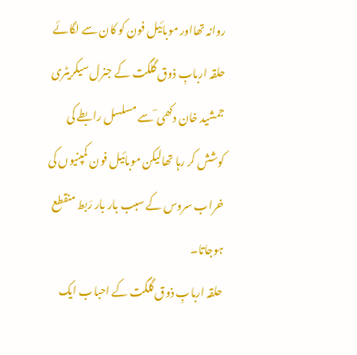روانہ تھااور موبائیل فون کو کان سے لگائے حلقہ اربابِ ذوق گلگت کے جنرل سیکریٹری جمشید خان دکھی ؔ سے مسلسل رابطے کی کوشش کر رہا تھالیکن موبائیل فون کمپنیوں کی خراب سروس کے سبب بار بار رَبط منقطع ہوجاتا۔
حلقہ اربابِ ذوق گلگت کے احباب ایک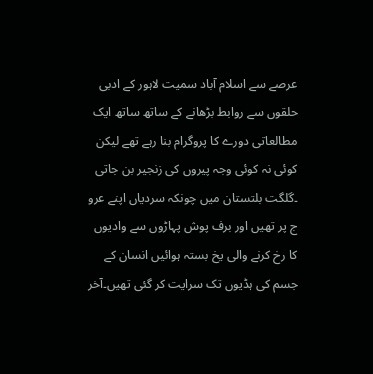عرصے سے اسلام آباد سمیت لاہور کے ادبی حلقوں سے روابط بڑھانے کے ساتھ ساتھ ایک مطالعاتی دورے کا پروگرام بنا رہے تھے لیکن کوئی نہ کوئی وجہ پیروں کی زنجیر بن جاتی ۔گلگت بلتستان میں چونکہ سردیاں اپنے عرو ج پر تھیں اور برف پوش پہاڑوں سے وادیوں کا رخ کرنے والی یخ بستہ ہوائیں انسان کے جسم کی ہڈیوں تک سرایت کر گئی تھیں۔آخر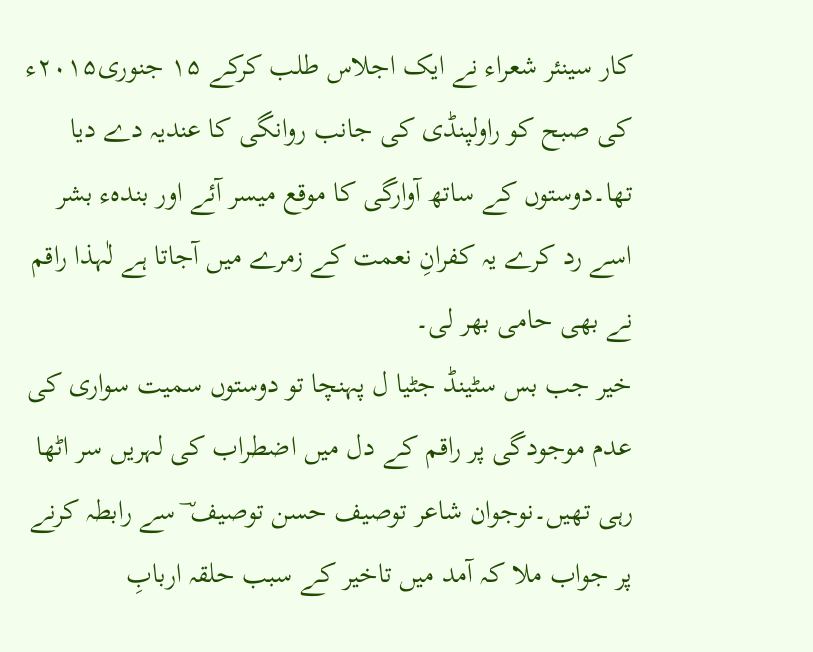کار سینئر شعراء نے ایک اجلاس طلب کرکے ۱۵ جنوری۲۰۱۵ء کی صبح کو راولپنڈی کی جانب روانگی کا عندیہ دے دیا تھا۔دوستوں کے ساتھ آوارگی کا موقع میسر آئے اور بندہء بشر اسے رد کرے یہ کفرانِ نعمت کے زمرے میں آجاتا ہے لٰہذا راقم نے بھی حامی بھر لی۔
خیر جب بس سٹینڈ جٹیا ل پہنچا تو دوستوں سمیت سواری کی عدم موجودگی پر راقم کے دل میں اضطراب کی لہریں سر اٹھا رہی تھیں۔نوجوان شاعر توصیف حسن توصیف ؔ سے رابطہ کرنے پر جواب ملا کہ آمد میں تاخیر کے سبب حلقہ اربابِ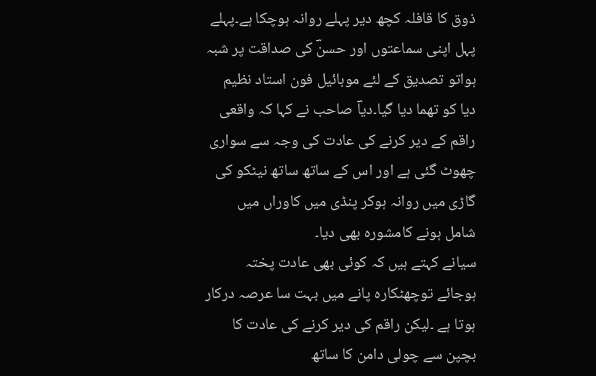ذوق کا قافلہ کچھ دیر پہلے روانہ ہوچکا ہے۔پہلے پہل اپنی سماعتوں اور حسنؔ کی صداقت پر شبہ ہواتو تصدیق کے لئے موبائیل فون استاد نظیم دیا کو تھما دیا گیا۔دیاؔ صاحب نے کہا کہ واقعی راقم کے دیر کرنے کی عادت کی وجہ سے سواری چھوٹ گئی ہے اور اس کے ساتھ ساتھ نیٹکو کی گاڑی میں روانہ ہوکر پنڈی میں کاوراں میں شامل ہونے کامشورہ بھی دیا۔
سیانے کہتے ہیں کہ کوئی بھی عادت پختہ ہوجائے توچھٹکارہ پانے میں بہت سا عرصہ درکار ہوتا ہے ۔لیکن راقم کی دیر کرنے کی عادت کا بچپن سے چولی دامن کا ساتھ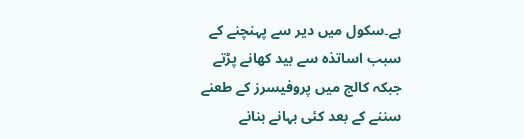ہے۔سکول میں دیر سے پہنچنے کے سبب اساتذہ سے بید کھانے پڑتے جبکہ کالج میں پروفیسرز کے طعنے سننے کے بعد کئی بہانے بنانے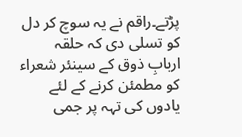پڑتے۔راقم نے یہ سوچ کر دل کو تسلی دی کہ حلقہ اربابِ ذوق کے سینئر شعراء کو مطمئن کرنے کے لئے یادوں کی تہہ پر جمی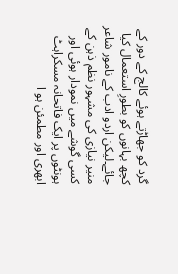گرد کو جھاڑتے ہوئے کالج کے دور کے کچھ بہانوں کو بطورِ استعمال کیا جائے۔لیکن اردو ادب کے نامور شاعر منیر نیازی کی مشہور نظم ذہن کے کسی گوشے میں نمودار ہوئی اور ہونٹوں پر ایک فاتحانہ مسکراہٹ ابھری اور مطمئن ہو ا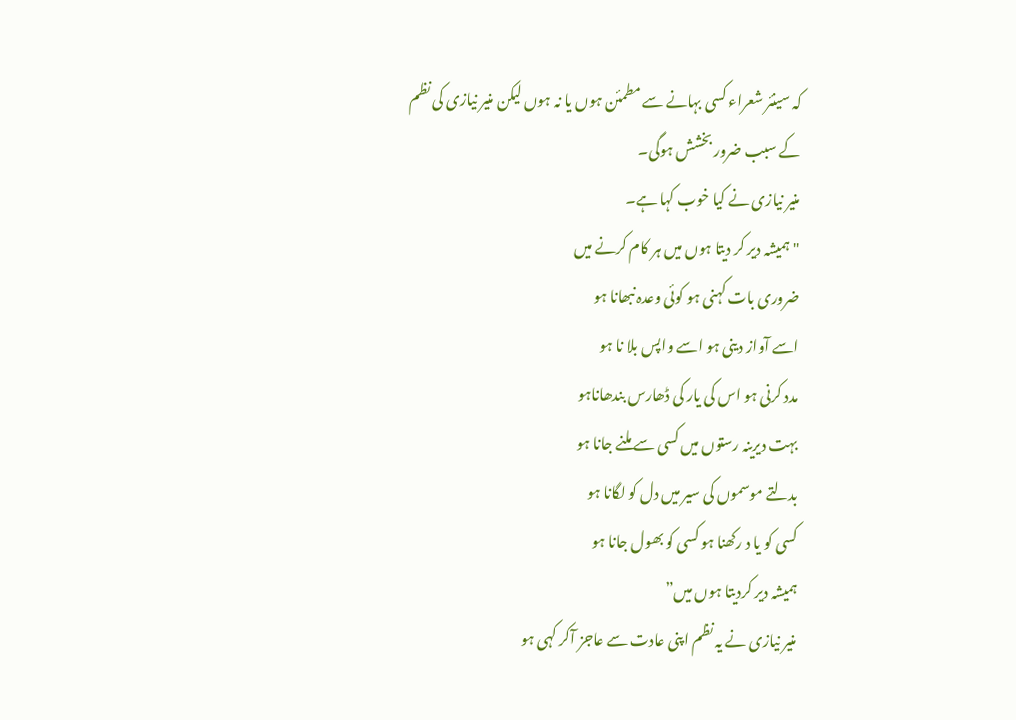کہ سینئر شعراء کسی بہانے سے مطمئن ہوں یا نہ ہوں لیکن منیر نیازی کی نظم کے سبب ضرور بخشش ہوگی۔
منیر نیازی نے کیا خوب کہا ہے۔
"ہمیشہ دیر کر دیتا ہوں میں ہر کام کرنے میں
ضروری بات کہنی ہو کوئی وعدہ نبھانا ہو
اسے آواز دینی ہو اسے واپس بلا نا ہو
مدد کرنی ہو اس کی یار کی ڈھارس بندھاناہو
بہت دیرینہ رستوں میں کسی سے ملنے جانا ہو
بدلتے موسموں کی سیر میں دل کو لگانا ہو
کسی کو یا د رکھنا ہو کسی کو بھول جانا ہو
ہمیشہ دیر کردیتا ہوں میں”
منیر نیازی نے یہ نظم اپنی عادت سے عاجز آکر کہی ہو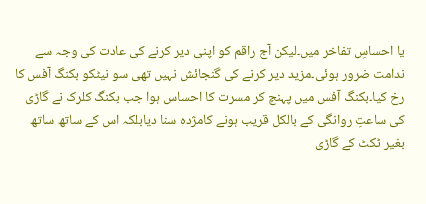یا احساسِ تفاخر میں۔لیکن آج راقم کو اپنی دیر کرنے کی عادت کی وجہ سے ندامت ضرور ہوئی۔مزید دیر کرنے کی گنجائش نہیں تھی سو نیٹکو بکنگ آفس کا رخ کیا۔بکنگ آفس میں پہنچ کر مسرت کا احساس ہوا جب بکنگ کلرک نے گاڑی کی ساعتِ روانگی کے بالکل قریب ہونے کامژدہ سنا دیابلکہ اس کے ساتھ ساتھ بغیر ٹکٹ کے گاڑی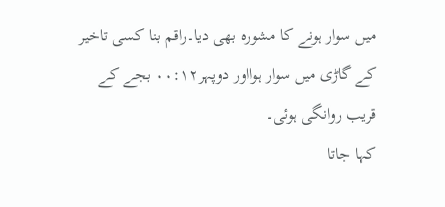میں سوار ہونے کا مشورہ بھی دیا۔راقم بنا کسی تاخیر کے گاڑی میں سوار ہوااور دوپہر۰۰:۱۲ بجے کے قریب روانگی ہوئی۔
کہا جاتا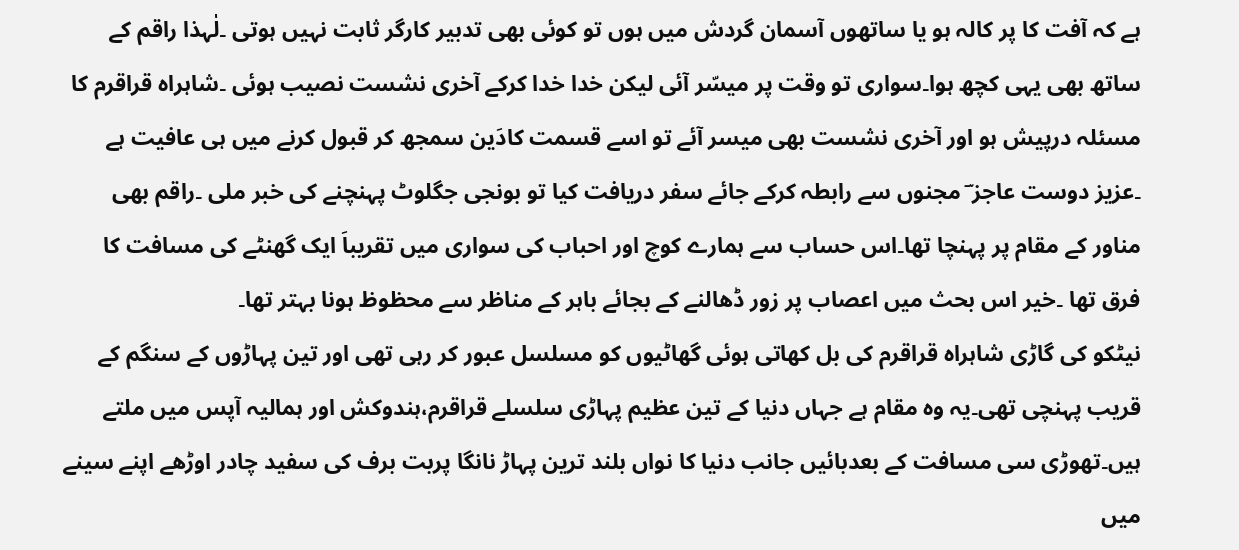ہے کہ آفت کا پر کالہ ہو یا ساتھوں آسمان گردش میں ہوں تو کوئی بھی تدبیر کارگر ثابت نہیں ہوتی ۔لٰہذا راقم کے ساتھ بھی یہی کچھ ہوا۔سواری تو وقت پر میسّر آئی لیکن خدا خدا کرکے آخری نشست نصیب ہوئی ۔شاہراہ قراقرم کا مسئلہ درپیش ہو اور آخری نشست بھی میسر آئے تو اسے قسمت کادَین سمجھ کر قبول کرنے میں ہی عافیت ہے ۔عزیز دوست عاجز ؔ مجنوں سے رابطہ کرکے جائے سفر دریافت کیا تو بونجی جگلوٹ پہنچنے کی خبر ملی ۔راقم بھی مناور کے مقام پر پہنچا تھا۔اس حساب سے ہمارے کوچ اور احباب کی سواری میں تقریباَ ایک گھنٹے کی مسافت کا فرق تھا ۔خیر اس بحث میں اعصاب پر زور ڈھالنے کے بجائے باہر کے مناظر سے محظوظ ہونا بہتر تھا۔
نیٹکو کی گاڑی شاہراہ قراقرم کی بل کھاتی ہوئی گھاٹیوں کو مسلسل عبور کر رہی تھی اور تین پہاڑوں کے سنگم کے قریب پہنچی تھی۔یہ وہ مقام ہے جہاں دنیا کے تین عظیم پہاڑی سلسلے قراقرم،ہندوکش اور ہمالیہ آپس میں ملتے ہیں۔تھوڑی سی مسافت کے بعدبائیں جانب دنیا کا نواں بلند ترین پہاڑ نانگا پربت برف کی سفید چادر اوڑھے اپنے سینے میں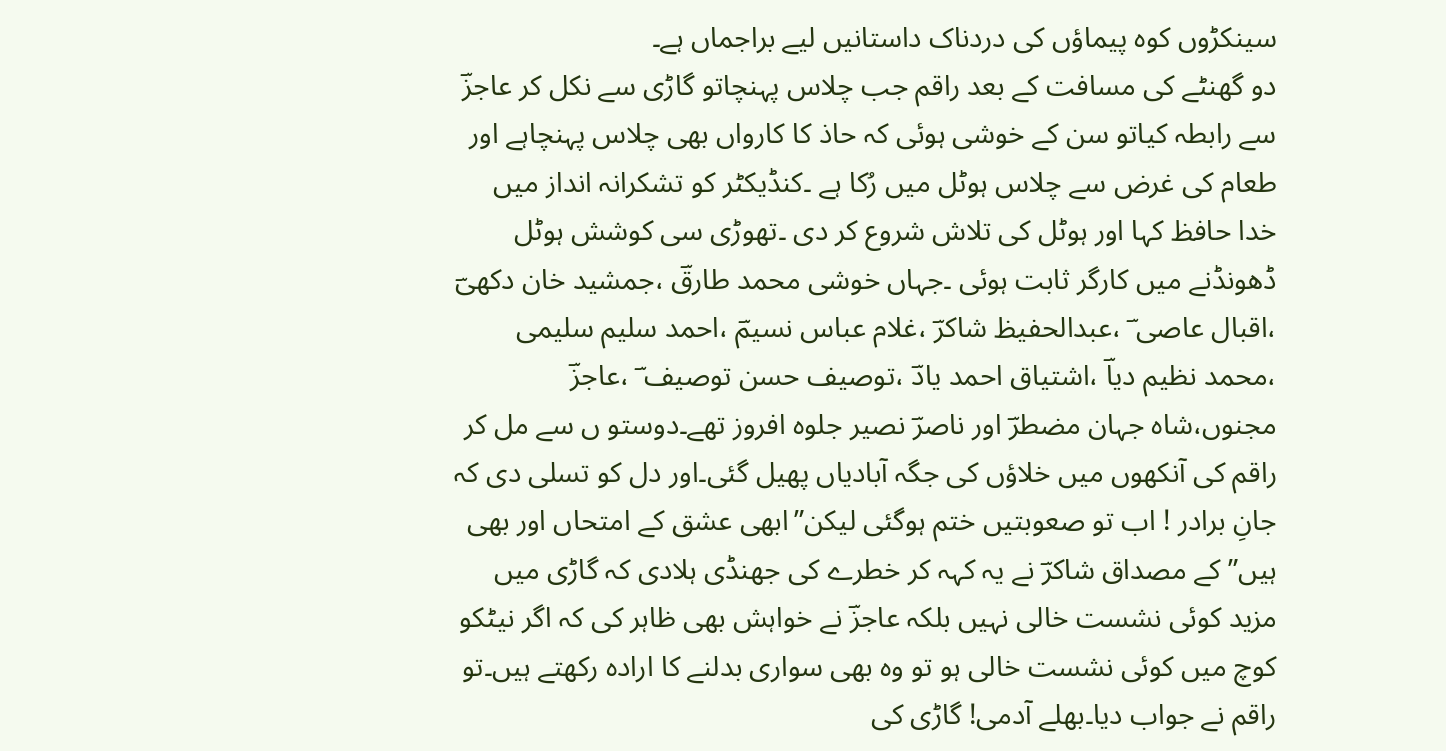سینکڑوں کوہ پیماؤں کی دردناک داستانیں لیے براجماں ہے۔
دو گھنٹے کی مسافت کے بعد راقم جب چلاس پہنچاتو گاڑی سے نکل کر عاجزؔ سے رابطہ کیاتو سن کے خوشی ہوئی کہ حاذ کا کارواں بھی چلاس پہنچاہے اور طعام کی غرض سے چلاس ہوٹل میں رُکا ہے ۔کنڈیکٹر کو تشکرانہ انداز میں خدا حافظ کہا اور ہوٹل کی تلاش شروع کر دی ۔تھوڑی سی کوشش ہوٹل ڈھونڈنے میں کارگر ثابت ہوئی ۔جہاں خوشی محمد طارقؔ ،جمشید خان دکھیؔ ،اقبال عاصی ؔ ،عبدالحفیظ شاکرؔ ،غلام عباس نسیمؔ ،احمد سلیم سلیمی ،محمد نظیم دیاؔ ،اشتیاق احمد یادؔ ،توصیف حسن توصیف ؔ ،عاجزؔ مجنوں،شاہ جہان مضطرؔ اور ناصرؔ نصیر جلوہ افروز تھے۔دوستو ں سے مل کر راقم کی آنکھوں میں خلاؤں کی جگہ آبادیاں پھیل گئی۔اور دل کو تسلی دی کہ جانِ برادر ! اب تو صعوبتیں ختم ہوگئی لیکن”ابھی عشق کے امتحاں اور بھی ہیں”کے مصداق شاکرؔ نے یہ کہہ کر خطرے کی جھنڈی ہلادی کہ گاڑی میں مزید کوئی نشست خالی نہیں بلکہ عاجزؔ نے خواہش بھی ظاہر کی کہ اگر نیٹکو کوچ میں کوئی نشست خالی ہو تو وہ بھی سواری بدلنے کا ارادہ رکھتے ہیں۔تو راقم نے جواب دیا۔بھلے آدمی! گاڑی کی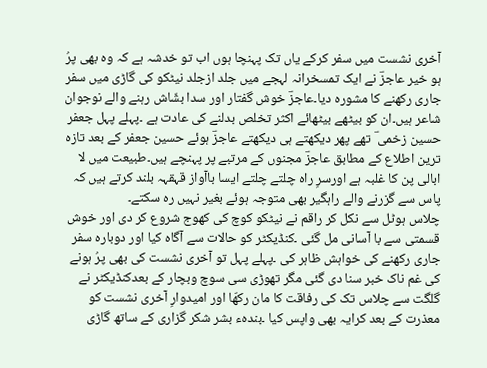آخری نشست میں سفر کرکے یاں تک پہنچا ہوں اب تو خدشہ ہے کہ وہ بھی پرُ ہو خیر عاجزؔ نے ایک تمسخرانہ لہجے میں جلد ازجلد نیٹکو کی گاڑی میں سفر جاری رکھنے کا مشورہ دیا۔عاجزؔ خوش گفتار اور سدا بشّاش رہنے والے نوجوان شاعر ہیں۔ان کو بیٹھے بیٹھائے اکثر تخلص بدلنے کی عادت ہے ۔پہلے پہل جعفر حسین زخمی ؔ تھے پھر دیکھتے ہی دیکھتے عاجزؔ ہوئے حسین جعفر کے بعد تازہ ترین اطلاع کے مطابق عاجزؔ مجنوں کے مرتبے پر پہنچے ہیں۔طبیعت میں لا ابالی پن کا غلبہ ہے اورسرِ راہ چلتے چلتے ایسا باآواز قہقہہ بلند کرتے ہیں کہ پاس سے گزرنے والے راہگیر بھی متوجہ ہوئے بغیر نہیں رہ سکتے۔
چلاس ہوٹل سے نکل کر راقم نے نیٹکو کوچ کی کھوج شروع کر دی اور خوش قسمتی سے با آسانی مل گئی ۔کنڈیکٹر کو حالات سے آگاہ کیا اور دوبارہ سفر جاری رکھنے کی خواہش ظاہر کی ۔پہلے پہل تو آخری نشست کی بھی پرُ ہونے کی غم ناک خبر سنا دی گئی مگر تھوڑی سی سوچ وبچار کے بعدکنڈیکٹر نے گلگت سے چلاس تک کی رفاقت کا مان رکھّا اور امیدوارِ آخری نشست کو معذرت کے بعد کرایہ بھی واپس کیا ۔بندہء بشر شکر گزاری کے ساتھ گاڑی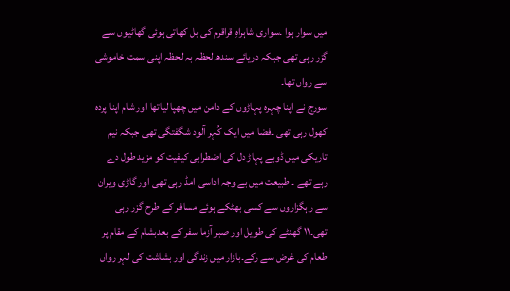میں سوار ہوا ۔سواری شاہراہِ قراقرم کی بل کھاتی ہوئی گھاٹیوں سے گزر رہی تھی جبکہ دریائے سندھ لحظہ بہ لحظہ اپنی سمت خاموشی سے رواں تھا۔
سورج نے اپنا چہرہ پہاڑوں کے دامن میں چھپا لیاتھا اور شام اپنا پردہ کھول رہی تھی ۔فضا میں ایک کُہر آلود شگفتگی تھی جبکہ نیم تاریکی میں ڈوبے پہاڑ دل کی اضطرابی کیفیت کو مزید طول دے رہے تھے ۔ طبیعت میں بے وجہ اداسی امڈ رہی تھی اور گاڑی ویران سے رہگزاروں سے کسی بھٹکے ہوئے مسافر کے طرح گزر رہی تھی۔۱۱ گھنٹے کی طویل اور صبر آزما سفر کے بعدبشام کے مقام پر طعام کی غرض سے رکے۔بازار میں زندگی اور بشاشت کی لہر رواں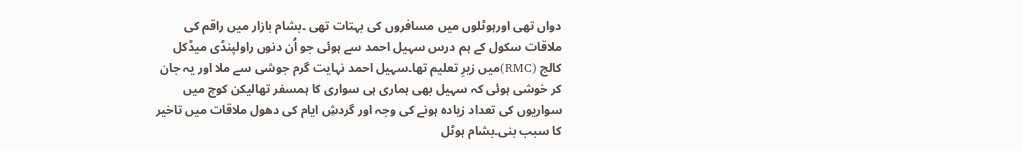دواں تھی اورہوٹلوں میں مسافروں کی بہتات تھی ۔بشام بازار میں راقم کی ملاقات سکول کے ہم درس سہیل احمد سے ہوئی جو اُن دنوں راولپنڈی میڈکل کالج (RMC)میں زیرِ تعلیم تھا۔سہیل احمد نہایت گرم جوشی سے ملا اور یہ جان کر خوشی ہوئی کہ سہیل بھی ہماری ہی سواری کا ہمسفر تھالیکن کوچ میں سواریوں کی تعداد زیادہ ہونے کی وجہ اور گردشِ ایام کی دھول ملاقات میں تاخیر کا سبب بنی۔بشام ہوٹل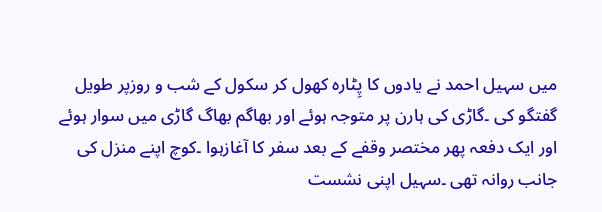میں سہیل احمد نے یادوں کا پِٹارہ کھول کر سکول کے شب و روزپر طویل گفتگو کی ۔گاڑی کی ہارن پر متوجہ ہوئے اور بھاگم بھاگ گاڑی میں سوار ہوئے اور ایک دفعہ پھر مختصر وقفے کے بعد سفر کا آغازہوا ۔کوچ اپنے منزل کی جانب روانہ تھی ۔سہیل اپنی نشست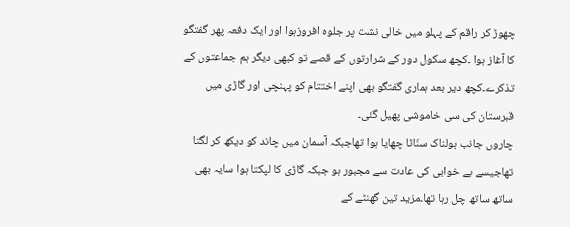چھوڑ کر راقم کے پہلو میں خالی نشت پر جلوہ افروزہوا اور ایک دفعہ پھر گفتگو کا آغاز ہوا ۔کچھ سکول دور کے شرارتوں کے قصے تو کبھی دیگر ہم جماعتوں کے تذکرے۔کچھ دیر بعد ہماری گفتگو بھی اپنے اختتام کو پہنچی اور گاڑی میں قبرستان کی سی خاموشی پھیل گئی۔
چاروں جانب ہولناک سنّاٹا چھایا ہوا تھاجبکہ آسمان میں چاند کو دیکھ کر لگتا تھاجیسے بے خوابی کی عادت سے مجبور ہو جبکہ گاڑی کا لپکتا ہوا سایہ بھی ساتھ ساتھ چل رہا تھا۔مزید تین گھنٹے کے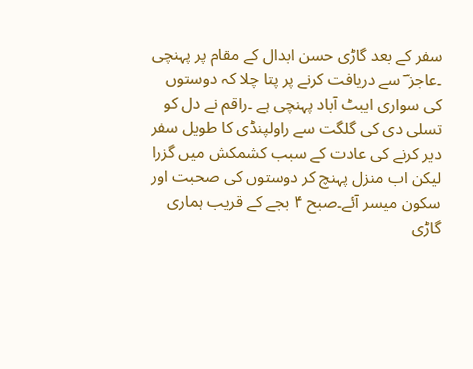سفر کے بعد گاڑی حسن ابدال کے مقام پر پہنچی ۔عاجز ؔ سے دریافت کرنے پر پتا چلا کہ دوستوں کی سواری ایبٹ آباد پہنچی ہے ۔راقم نے دل کو تسلی دی کی گلگت سے راولپنڈی کا طویل سفر دیر کرنے کی عادت کے سبب کشمکش میں گزرا لیکن اب منزل پہنچ کر دوستوں کی صحبت اور سکون میسر آئے۔صبح ۴ بجے کے قریب ہماری گاڑی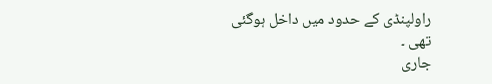راولپنڈی کے حدود میں داخل ہوگئی تھی ۔
جاری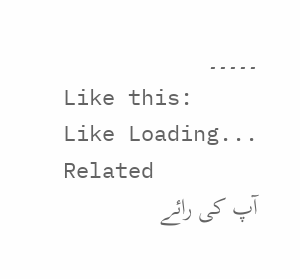۔۔۔۔۔
Like this:
Like Loading...
Related
آپ کی رائے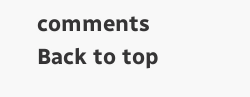comments
Back to top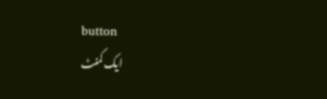button
ایک کمنٹ